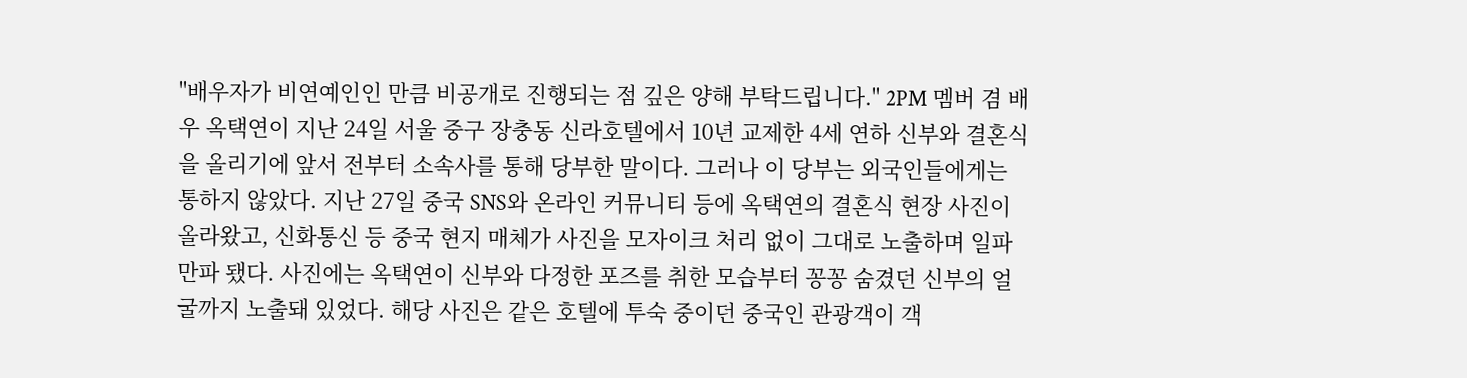"배우자가 비연예인인 만큼 비공개로 진행되는 점 깊은 양해 부탁드립니다." 2PM 멤버 겸 배우 옥택연이 지난 24일 서울 중구 장충동 신라호텔에서 10년 교제한 4세 연하 신부와 결혼식을 올리기에 앞서 전부터 소속사를 통해 당부한 말이다. 그러나 이 당부는 외국인들에게는 통하지 않았다. 지난 27일 중국 SNS와 온라인 커뮤니티 등에 옥택연의 결혼식 현장 사진이 올라왔고, 신화통신 등 중국 현지 매체가 사진을 모자이크 처리 없이 그대로 노출하며 일파만파 됐다. 사진에는 옥택연이 신부와 다정한 포즈를 취한 모습부터 꽁꽁 숨겼던 신부의 얼굴까지 노출돼 있었다. 해당 사진은 같은 호텔에 투숙 중이던 중국인 관광객이 객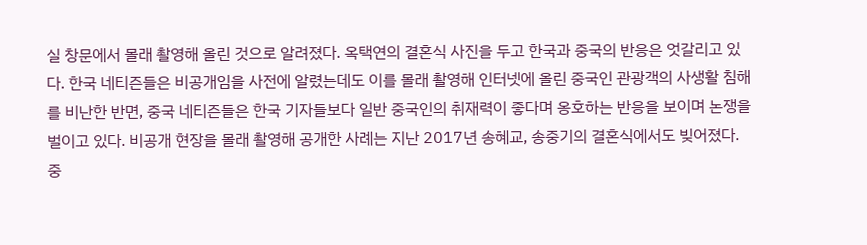실 창문에서 몰래 촬영해 올린 것으로 알려졌다. 옥택연의 결혼식 사진을 두고 한국과 중국의 반응은 엇갈리고 있다. 한국 네티즌들은 비공개임을 사전에 알렸는데도 이를 몰래 촬영해 인터넷에 올린 중국인 관광객의 사생활 침해를 비난한 반면, 중국 네티즌들은 한국 기자들보다 일반 중국인의 취재력이 좋다며 옹호하는 반응을 보이며 논쟁을 벌이고 있다. 비공개 현장을 몰래 촬영해 공개한 사례는 지난 2017년 송혜교, 송중기의 결혼식에서도 빚어졌다. 중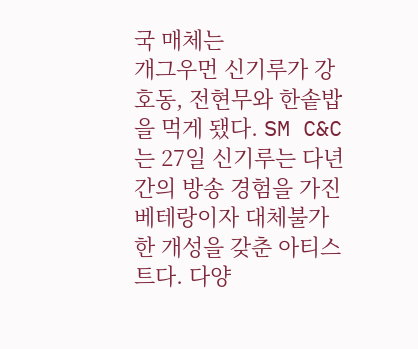국 매체는
개그우먼 신기루가 강호동, 전현무와 한솥밥을 먹게 됐다. SM C&C는 27일 신기루는 다년간의 방송 경험을 가진 베테랑이자 대체불가한 개성을 갖춘 아티스트다. 다양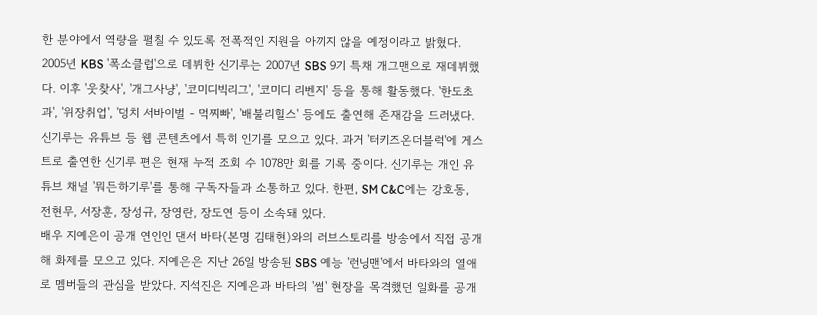한 분야에서 역량을 펼칠 수 있도록 전폭적인 지원을 아끼지 않을 예정이라고 밝혔다. 2005년 KBS '폭소클럽'으로 데뷔한 신기루는 2007년 SBS 9기 특채 개그맨으로 재데뷔했다. 이후 '웃찾사', '개그사냥', '코미디빅리그', '코미디 리벤지' 등을 통해 활동했다. '한도초과', '위장취업', '덩치 서바이벌 - 먹찌빠', '배불리힐스' 등에도 출연해 존재감을 드러냈다. 신기루는 유튜브 등 웹 콘텐츠에서 특히 인기를 모으고 있다. 과거 '터키즈온더블럭'에 게스트로 출연한 신기루 편은 현재 누적 조회 수 1078만 회를 기록 중이다. 신기루는 개인 유튜브 채널 '뭐든하기루'를 통해 구독자들과 소통하고 있다. 한편, SM C&C에는 강호동, 전현무, 서장훈, 장성규, 장영란, 장도연 등이 소속돼 있다.
배우 지예은이 공개 연인인 댄서 바타(본명 김태현)와의 러브스토리를 방송에서 직접 공개해 화제를 모으고 있다. 지예은은 지난 26일 방송된 SBS 예능 '런닝맨'에서 바타와의 열애로 멤버들의 관심을 받았다. 지석진은 지예은과 바타의 '썸' 현장을 목격했던 일화를 공개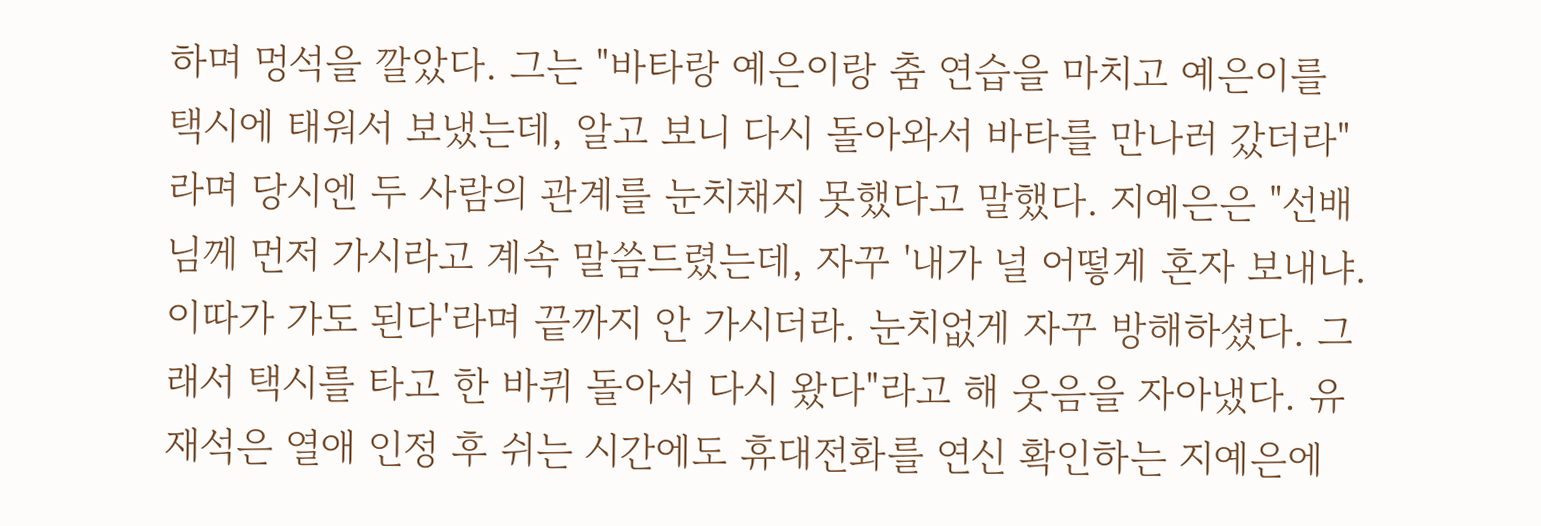하며 멍석을 깔았다. 그는 "바타랑 예은이랑 춤 연습을 마치고 예은이를 택시에 태워서 보냈는데, 알고 보니 다시 돌아와서 바타를 만나러 갔더라"라며 당시엔 두 사람의 관계를 눈치채지 못했다고 말했다. 지예은은 "선배님께 먼저 가시라고 계속 말씀드렸는데, 자꾸 '내가 널 어떻게 혼자 보내냐. 이따가 가도 된다'라며 끝까지 안 가시더라. 눈치없게 자꾸 방해하셨다. 그래서 택시를 타고 한 바퀴 돌아서 다시 왔다"라고 해 웃음을 자아냈다. 유재석은 열애 인정 후 쉬는 시간에도 휴대전화를 연신 확인하는 지예은에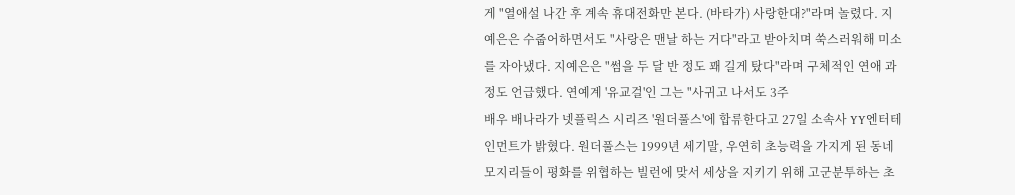게 "열애설 나간 후 계속 휴대전화만 본다. (바타가) 사랑한대?"라며 놀렸다. 지예은은 수줍어하면서도 "사랑은 맨날 하는 거다"라고 받아치며 쑥스러워해 미소를 자아냈다. 지예은은 "썸을 두 달 반 정도 꽤 길게 탔다"라며 구체적인 연애 과정도 언급했다. 연예계 '유교걸'인 그는 "사귀고 나서도 3주
배우 배나라가 넷플릭스 시리즈 '원더풀스'에 합류한다고 27일 소속사 YY엔터테인먼트가 밝혔다. 원더풀스는 1999년 세기말, 우연히 초능력을 가지게 된 동네 모지리들이 평화를 위협하는 빌런에 맞서 세상을 지키기 위해 고군분투하는 초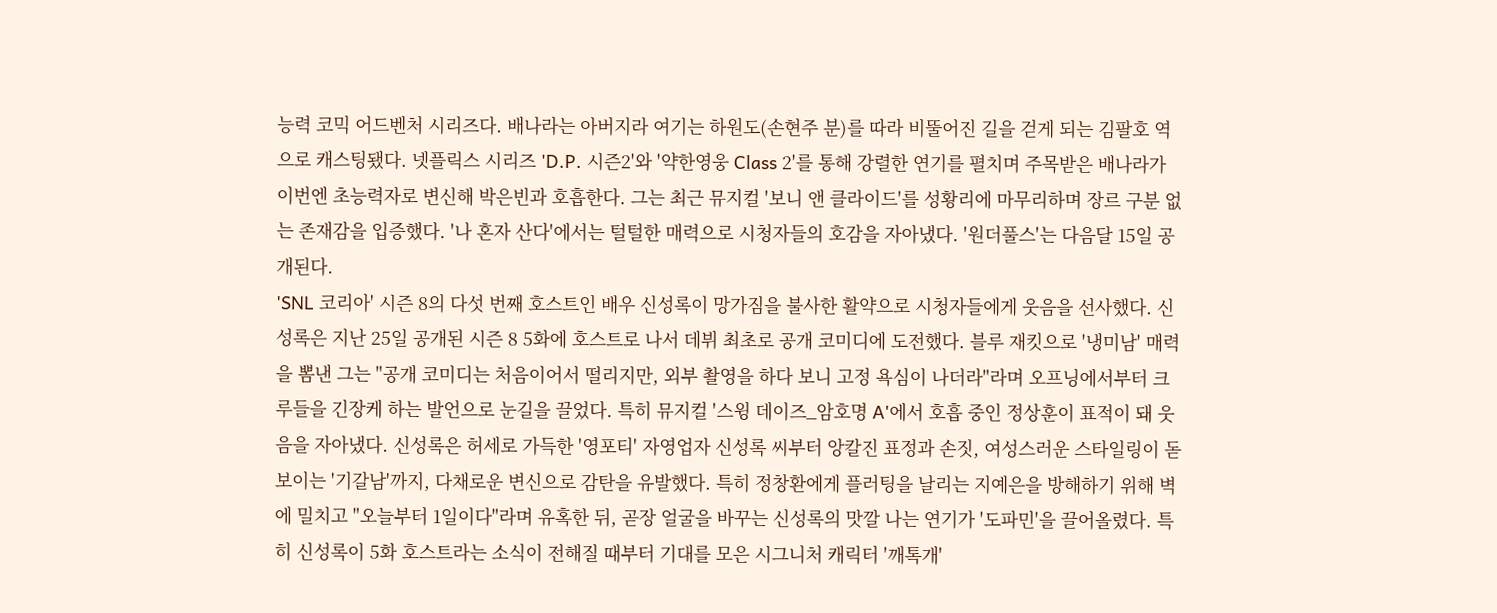능력 코믹 어드벤처 시리즈다. 배나라는 아버지라 여기는 하원도(손현주 분)를 따라 비뚤어진 길을 걷게 되는 김팔호 역으로 캐스팅됐다. 넷플릭스 시리즈 'D.P. 시즌2'와 '약한영웅 Class 2'를 통해 강렬한 연기를 펼치며 주목받은 배나라가 이번엔 초능력자로 변신해 박은빈과 호흡한다. 그는 최근 뮤지컬 '보니 앤 클라이드'를 성황리에 마무리하며 장르 구분 없는 존재감을 입증했다. '나 혼자 산다'에서는 털털한 매력으로 시청자들의 호감을 자아냈다. '원더풀스'는 다음달 15일 공개된다.
'SNL 코리아' 시즌 8의 다섯 번째 호스트인 배우 신성록이 망가짐을 불사한 활약으로 시청자들에게 웃음을 선사했다. 신성록은 지난 25일 공개된 시즌 8 5화에 호스트로 나서 데뷔 최초로 공개 코미디에 도전했다. 블루 재킷으로 '냉미남' 매력을 뽐낸 그는 "공개 코미디는 처음이어서 떨리지만, 외부 촬영을 하다 보니 고정 욕심이 나더라"라며 오프닝에서부터 크루들을 긴장케 하는 발언으로 눈길을 끌었다. 특히 뮤지컬 '스윙 데이즈_암호명 A'에서 호흡 중인 정상훈이 표적이 돼 웃음을 자아냈다. 신성록은 허세로 가득한 '영포티' 자영업자 신성록 씨부터 앙칼진 표정과 손짓, 여성스러운 스타일링이 돋보이는 '기갈남'까지, 다채로운 변신으로 감탄을 유발했다. 특히 정창환에게 플러팅을 날리는 지예은을 방해하기 위해 벽에 밀치고 "오늘부터 1일이다"라며 유혹한 뒤, 곧장 얼굴을 바꾸는 신성록의 맛깔 나는 연기가 '도파민'을 끌어올렸다. 특히 신성록이 5화 호스트라는 소식이 전해질 때부터 기대를 모은 시그니처 캐릭터 '깨톡개'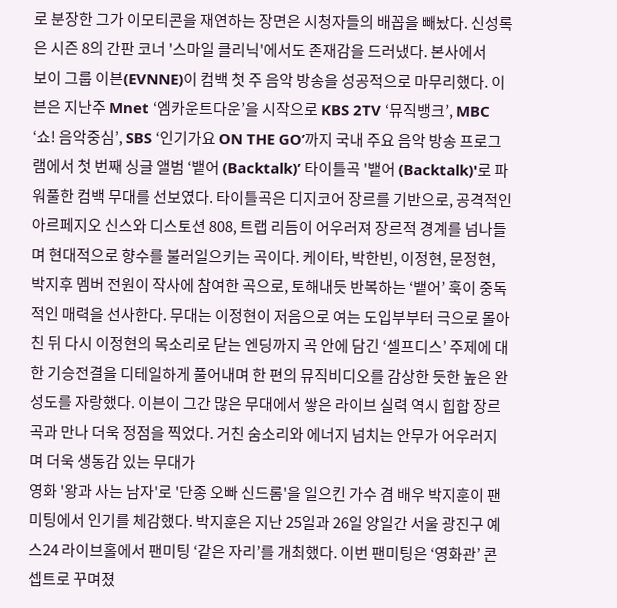로 분장한 그가 이모티콘을 재연하는 장면은 시청자들의 배꼽을 빼놨다. 신성록은 시즌 8의 간판 코너 '스마일 클리닉'에서도 존재감을 드러냈다. 본사에서
보이 그룹 이븐(EVNNE)이 컴백 첫 주 음악 방송을 성공적으로 마무리했다. 이븐은 지난주 Mnet ‘엠카운트다운’을 시작으로 KBS 2TV ‘뮤직뱅크’, MBC ‘쇼! 음악중심’, SBS ‘인기가요 ON THE GO’까지 국내 주요 음악 방송 프로그램에서 첫 번째 싱글 앨범 ‘뱉어 (Backtalk)’ 타이틀곡 '뱉어 (Backtalk)'로 파워풀한 컴백 무대를 선보였다. 타이틀곡은 디지코어 장르를 기반으로, 공격적인 아르페지오 신스와 디스토션 808, 트랩 리듬이 어우러져 장르적 경계를 넘나들며 현대적으로 향수를 불러일으키는 곡이다. 케이타, 박한빈, 이정현, 문정현, 박지후 멤버 전원이 작사에 참여한 곡으로, 토해내듯 반복하는 ‘뱉어’ 훅이 중독적인 매력을 선사한다. 무대는 이정현이 저음으로 여는 도입부부터 극으로 몰아친 뒤 다시 이정현의 목소리로 닫는 엔딩까지 곡 안에 담긴 ‘셀프디스’ 주제에 대한 기승전결을 디테일하게 풀어내며 한 편의 뮤직비디오를 감상한 듯한 높은 완성도를 자랑했다. 이븐이 그간 많은 무대에서 쌓은 라이브 실력 역시 힙합 장르 곡과 만나 더욱 정점을 찍었다. 거친 숨소리와 에너지 넘치는 안무가 어우러지며 더욱 생동감 있는 무대가
영화 '왕과 사는 남자'로 '단종 오빠 신드롬'을 일으킨 가수 겸 배우 박지훈이 팬미팅에서 인기를 체감했다. 박지훈은 지난 25일과 26일 양일간 서울 광진구 예스24 라이브홀에서 팬미팅 ‘같은 자리’를 개최했다. 이번 팬미팅은 ‘영화관’ 콘셉트로 꾸며졌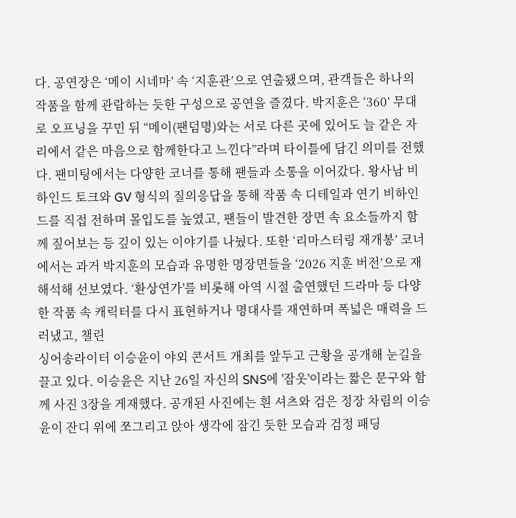다. 공연장은 ‘메이 시네마’ 속 ‘지훈관’으로 연출됐으며, 관객들은 하나의 작품을 함께 관람하는 듯한 구성으로 공연을 즐겼다. 박지훈은 ‘360’ 무대로 오프닝을 꾸민 뒤 “메이(팬덤명)와는 서로 다른 곳에 있어도 늘 같은 자리에서 같은 마음으로 함께한다고 느낀다”라며 타이틀에 담긴 의미를 전했다. 팬미팅에서는 다양한 코너를 통해 팬들과 소통을 이어갔다. 왕사남 비하인드 토크와 GV 형식의 질의응답을 통해 작품 속 디테일과 연기 비하인드를 직접 전하며 몰입도를 높였고, 팬들이 발견한 장면 속 요소들까지 함께 짚어보는 등 깊이 있는 이야기를 나눴다. 또한 ‘리마스터링 재개봉’ 코너에서는 과거 박지훈의 모습과 유명한 명장면들을 ‘2026 지훈 버전’으로 재해석해 선보였다. ‘환상연가'를 비롯해 아역 시절 출연했던 드라마 등 다양한 작품 속 캐릭터를 다시 표현하거나 명대사를 재연하며 폭넓은 매력을 드러냈고, 챌린
싱어송라이터 이승윤이 야외 콘서트 개최를 앞두고 근황을 공개해 눈길을 끌고 있다. 이승윤은 지난 26일 자신의 SNS에 '잠옷'이라는 짧은 문구와 함께 사진 3장을 게재했다. 공개된 사진에는 흰 셔츠와 검은 정장 차림의 이승윤이 잔디 위에 쪼그리고 앉아 생각에 잠긴 듯한 모습과 검정 패딩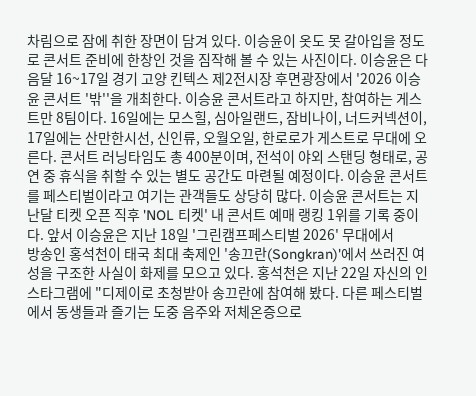차림으로 잠에 취한 장면이 담겨 있다. 이승윤이 옷도 못 갈아입을 정도로 콘서트 준비에 한창인 것을 짐작해 볼 수 있는 사진이다. 이승윤은 다음달 16~17일 경기 고양 킨텍스 제2전시장 후면광장에서 '2026 이승윤 콘서트 '밖''을 개최한다. 이승윤 콘서트라고 하지만, 참여하는 게스트만 8팀이다. 16일에는 모스힐, 심아일랜드, 잠비나이, 너드커넥션이, 17일에는 산만한시선, 신인류, 오월오일, 한로로가 게스트로 무대에 오른다. 콘서트 러닝타임도 총 400분이며, 전석이 야외 스탠딩 형태로, 공연 중 휴식을 취할 수 있는 별도 공간도 마련될 예정이다. 이승윤 콘서트를 페스티벌이라고 여기는 관객들도 상당히 많다. 이승윤 콘서트는 지난달 티켓 오픈 직후 'NOL 티켓' 내 콘서트 예매 랭킹 1위를 기록 중이다. 앞서 이승윤은 지난 18일 '그린캠프페스티벌 2026' 무대에서
방송인 홍석천이 태국 최대 축제인 '송끄란(Songkran)'에서 쓰러진 여성을 구조한 사실이 화제를 모으고 있다. 홍석천은 지난 22일 자신의 인스타그램에 "디제이로 초청받아 송끄란에 참여해 봤다. 다른 페스티벌에서 동생들과 즐기는 도중 음주와 저체온증으로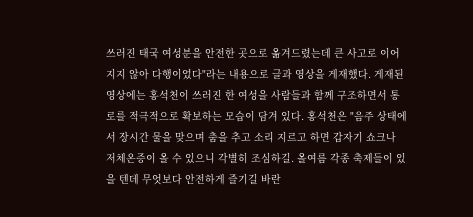쓰러진 태국 여성분을 안전한 곳으로 옮겨드렸는데 큰 사고로 이어지지 않아 다행이었다"라는 내용으로 글과 영상을 게재했다. 게재된 영상에는 홍석천이 쓰러진 한 여성을 사람들과 함께 구조하면서 통로를 적극적으로 확보하는 모습이 담겨 있다. 홍석천은 "음주 상태에서 장시간 물을 맞으며 춤을 추고 소리 지르고 하면 갑자기 쇼크나 저체온증이 올 수 있으니 각별히 조심하길. 올여름 각종 축제들이 있을 텐데 무엇보다 안전하게 즐기길 바란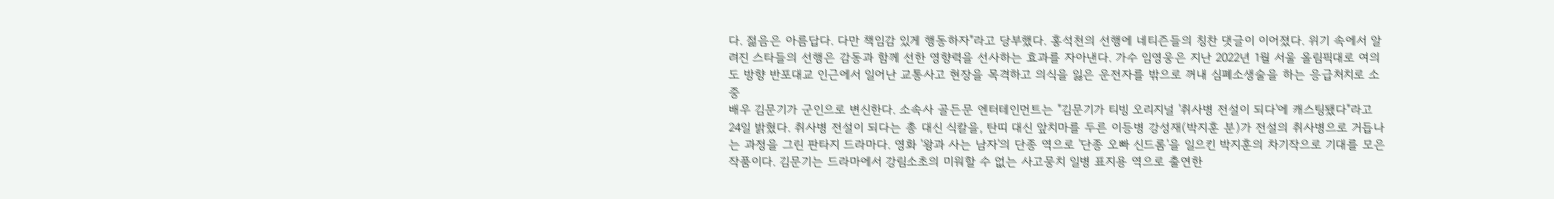다. 젊음은 아름답다. 다만 책임감 있게 행동하자"라고 당부했다. 홍석천의 선행에 네티즌들의 칭찬 댓글이 이어졌다. 위기 속에서 알려진 스타들의 선행은 감동과 함께 선한 영향력을 선사하는 효과를 자아낸다. 가수 임영웅은 지난 2022년 1월 서울 올림픽대로 여의도 방향 반포대교 인근에서 일어난 교통사고 현장을 목격하고 의식을 잃은 운전자를 밖으로 꺼내 심폐소생술을 하는 응급처치로 소중
배우 김문기가 군인으로 변신한다. 소속사 골든문 엔터테인먼트는 "김문기가 티빙 오리지널 '취사병 전설이 되다'에 캐스팅됐다"라고 24일 밝혔다. 취사병 전설이 되다는 총 대신 식칼을, 탄띠 대신 앞치마를 두른 이등병 강성재(박지훈 분)가 전설의 취사병으로 거듭나는 과정을 그린 판타지 드라마다. 영화 '왕과 사는 남자'의 단종 역으로 '단종 오빠 신드롬'을 일으킨 박지훈의 차기작으로 기대를 모은 작품이다. 김문기는 드라마에서 강림소초의 미워할 수 없는 사고뭉치 일병 표지용 역으로 출연한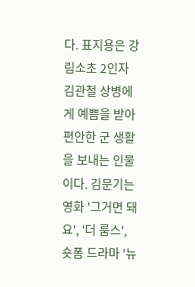다. 표지용은 강림소초 2인자 김관철 상병에게 예쁨을 받아 편안한 군 생활을 보내는 인물이다. 김문기는 영화 '그거면 돼요', '더 룸스', 숏폼 드라마 '뉴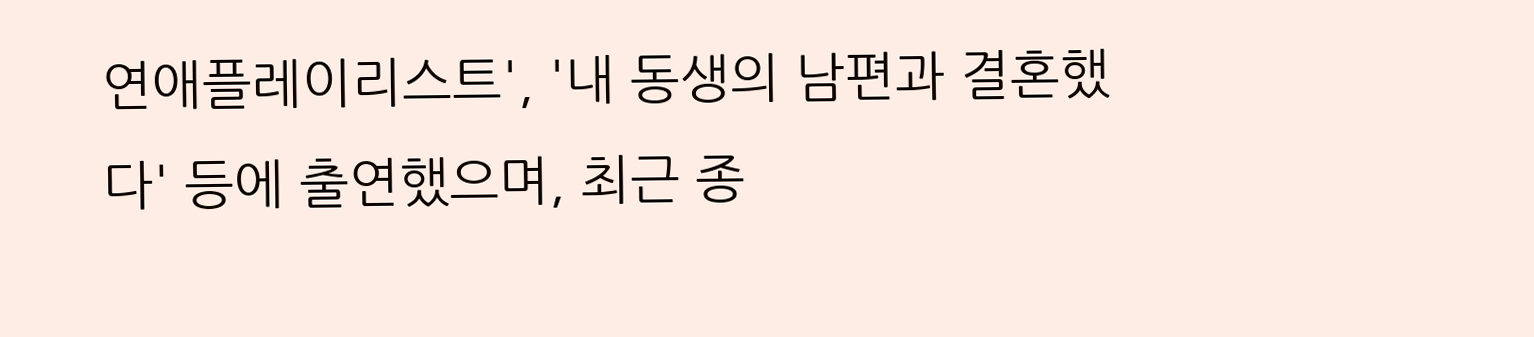연애플레이리스트', '내 동생의 남편과 결혼했다' 등에 출연했으며, 최근 종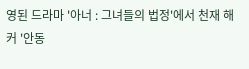영된 드라마 '아너 : 그녀들의 법정'에서 천재 해커 '안동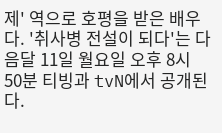제' 역으로 호평을 받은 배우다. '취사병 전설이 되다'는 다음달 11일 월요일 오후 8시 50분 티빙과 tvN에서 공개된다.